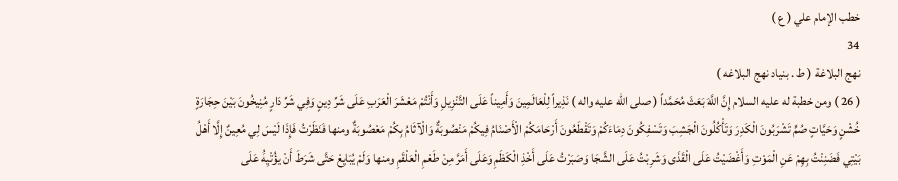خطب الإمام علي ( ع )
34
نهج البلاغة ( ط . بنياد نهج البلاغه )
( 26 ) ومن خطبة له عليه السلام إِنَّ اللَّهَ بَعَثَ مُحَمَّداً ( صلى الله عليه واله ) نَذِيراً لِلْعَالَمِينَ وَأَمِيناً عَلَى التَّنْزِيلِ وَأَنْتُمْ مَعْشَرَ الْعَرَبِ عَلَى شَرِّ دِينٍ وَفِي شَرِّ دَارٍ مُنِيخُونَ بَيْنَ حِجَارَةٍ خُشْنٍ وَحَيَّاتٍ صُمٍّ تَشْرَبُونَ الْكَدِرَ وَتَأْكُلُونَ الْجَشِبَ وَتَسْفِكُونَ دِمَاءَكُمْ وَتَقْطَعُونَ أَرْحَامَكُمْ الْأَصْنَامُ فِيكُمْ مَنْصُوبَةٌ وَالْآثَامُ بِكُمْ مَعْصُوبَةٌ ومنها فَنَظَرْتُ فَإِذَا لَيْسَ لِي مُعِينٌ إِلَّا أَهْلُ بَيْتِي فَضَنِنْتُ بِهِمْ عَنِ الْمَوْتِ وَأَغْضَيْتُ عَلَى الْقَذَى وَشَرِبْتُ عَلَى الشَّجَا وَصَبَرْتُ عَلَى أَخْذِ الْكَظَمِ وَعَلَى أَمَرَّ مِنْ طَعْمِ الْعَلْقَمِ ومنها وَلَمْ يُبَايِعْ حَتَّى شَرَطَ أَنْ يؤُتْيِهَُ عَلَى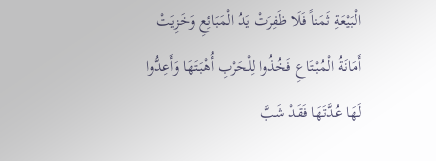الْبَيْعَةِ ثَمَناً فَلَا ظَفِرَتْ يَدُ الْمَبَائِعِ وَخَزِيَتْ أَمَانَةُ الْمُبْتَاعِ فَخُذُوا لِلْحَرْبِ أُهْبَتَهَا وَأَعِدُّوا لَهَا عُدَّتَهَا فَقَدْ شَبَّ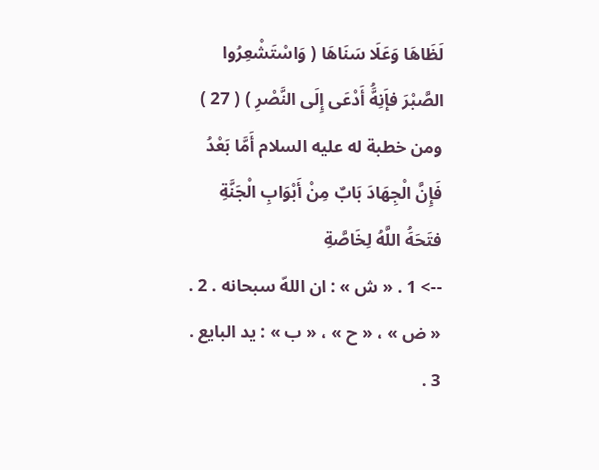لَظَاهَا وَعَلَا سَنَاهَا ( وَاسْتَشْعِرُوا الصَّبْرَ فإَنِهَُّ أَدْعَى إِلَى النَّصْرِ ) ( 27 ) ومن خطبة له عليه السلام أَمَّا بَعْدُ فَإِنَّ الْجِهَادَ بَابٌ مِنْ أَبْوَابِ الْجَنَّةِ فتَحَهَُ اللَّهُ لِخَاصَّةِ
--> 1 . « ش » : ان اللهّ سبحانه . 2 . « ض » ، « ح » ، « ب » : يد البايع . 3 .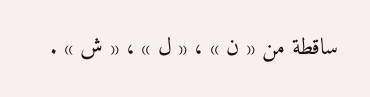ساقطة من « ن » ، « ل » ، « ش » .